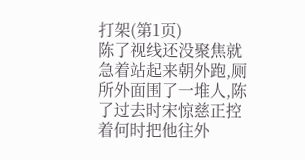打架(第1页)
陈了视线还没聚焦就急着站起来朝外跑,厕所外面围了一堆人,陈了过去时宋惊慈正控着何时把他往外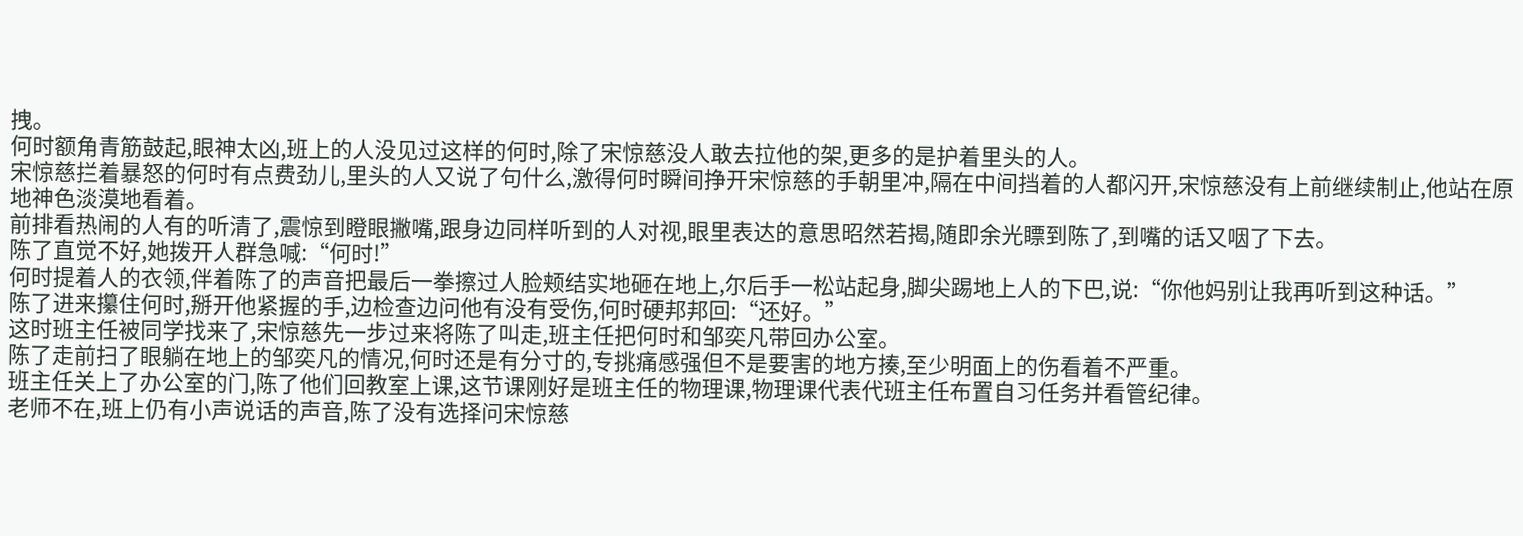拽。
何时额角青筋鼓起,眼神太凶,班上的人没见过这样的何时,除了宋惊慈没人敢去拉他的架,更多的是护着里头的人。
宋惊慈拦着暴怒的何时有点费劲儿,里头的人又说了句什么,激得何时瞬间挣开宋惊慈的手朝里冲,隔在中间挡着的人都闪开,宋惊慈没有上前继续制止,他站在原地神色淡漠地看着。
前排看热闹的人有的听清了,震惊到瞪眼撇嘴,跟身边同样听到的人对视,眼里表达的意思昭然若揭,随即余光瞟到陈了,到嘴的话又咽了下去。
陈了直觉不好,她拨开人群急喊:“何时!”
何时提着人的衣领,伴着陈了的声音把最后一拳擦过人脸颊结实地砸在地上,尔后手一松站起身,脚尖踢地上人的下巴,说:“你他妈别让我再听到这种话。”
陈了进来攥住何时,掰开他紧握的手,边检查边问他有没有受伤,何时硬邦邦回:“还好。”
这时班主任被同学找来了,宋惊慈先一步过来将陈了叫走,班主任把何时和邹奕凡带回办公室。
陈了走前扫了眼躺在地上的邹奕凡的情况,何时还是有分寸的,专挑痛感强但不是要害的地方揍,至少明面上的伤看着不严重。
班主任关上了办公室的门,陈了他们回教室上课,这节课刚好是班主任的物理课,物理课代表代班主任布置自习任务并看管纪律。
老师不在,班上仍有小声说话的声音,陈了没有选择问宋惊慈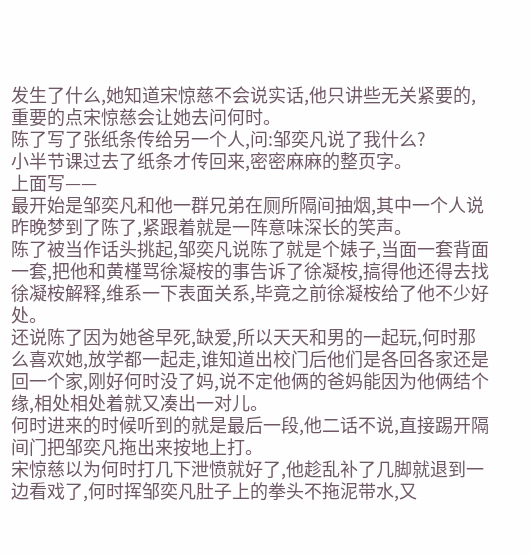发生了什么,她知道宋惊慈不会说实话,他只讲些无关紧要的,重要的点宋惊慈会让她去问何时。
陈了写了张纸条传给另一个人,问:邹奕凡说了我什么?
小半节课过去了纸条才传回来,密密麻麻的整页字。
上面写——
最开始是邹奕凡和他一群兄弟在厕所隔间抽烟,其中一个人说昨晚梦到了陈了,紧跟着就是一阵意味深长的笑声。
陈了被当作话头挑起,邹奕凡说陈了就是个婊子,当面一套背面一套,把他和黄槿骂徐凝桉的事告诉了徐凝桉,搞得他还得去找徐凝桉解释,维系一下表面关系,毕竟之前徐凝桉给了他不少好处。
还说陈了因为她爸早死,缺爱,所以天天和男的一起玩,何时那么喜欢她,放学都一起走,谁知道出校门后他们是各回各家还是回一个家,刚好何时没了妈,说不定他俩的爸妈能因为他俩结个缘,相处相处着就又凑出一对儿。
何时进来的时候听到的就是最后一段,他二话不说,直接踢开隔间门把邹奕凡拖出来按地上打。
宋惊慈以为何时打几下泄愤就好了,他趁乱补了几脚就退到一边看戏了,何时挥邹奕凡肚子上的拳头不拖泥带水,又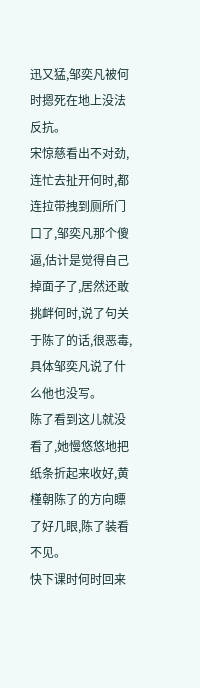迅又猛,邹奕凡被何时摁死在地上没法反抗。
宋惊慈看出不对劲,连忙去扯开何时,都连拉带拽到厕所门口了,邹奕凡那个傻逼,估计是觉得自己掉面子了,居然还敢挑衅何时,说了句关于陈了的话,很恶毒,具体邹奕凡说了什么他也没写。
陈了看到这儿就没看了,她慢悠悠地把纸条折起来收好,黄槿朝陈了的方向瞟了好几眼,陈了装看不见。
快下课时何时回来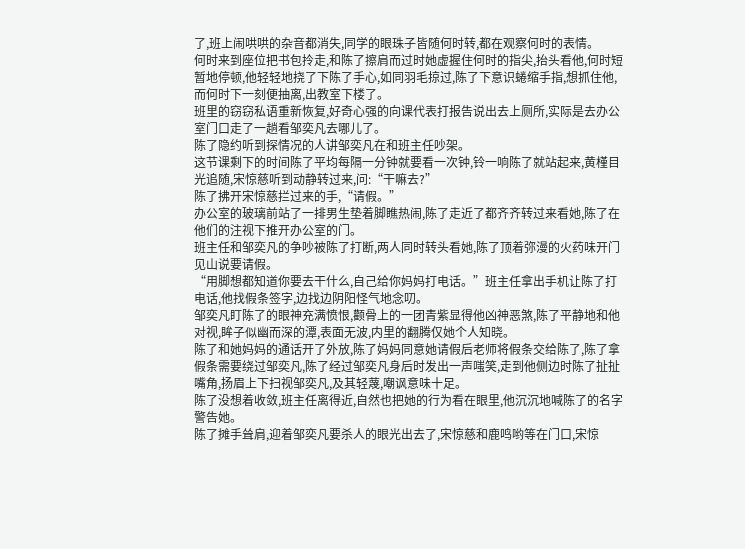了,班上闹哄哄的杂音都消失,同学的眼珠子皆随何时转,都在观察何时的表情。
何时来到座位把书包拎走,和陈了擦肩而过时她虚握住何时的指尖,抬头看他,何时短暂地停顿,他轻轻地挠了下陈了手心,如同羽毛掠过,陈了下意识蜷缩手指,想抓住他,而何时下一刻便抽离,出教室下楼了。
班里的窃窃私语重新恢复,好奇心强的向课代表打报告说出去上厕所,实际是去办公室门口走了一趟看邹奕凡去哪儿了。
陈了隐约听到探情况的人讲邹奕凡在和班主任吵架。
这节课剩下的时间陈了平均每隔一分钟就要看一次钟,铃一响陈了就站起来,黄槿目光追随,宋惊慈听到动静转过来,问:“干嘛去?”
陈了拂开宋惊慈拦过来的手,“请假。”
办公室的玻璃前站了一排男生垫着脚瞧热闹,陈了走近了都齐齐转过来看她,陈了在他们的注视下推开办公室的门。
班主任和邹奕凡的争吵被陈了打断,两人同时转头看她,陈了顶着弥漫的火药味开门见山说要请假。
“用脚想都知道你要去干什么,自己给你妈妈打电话。”班主任拿出手机让陈了打电话,他找假条签字,边找边阴阳怪气地念叨。
邹奕凡盯陈了的眼神充满愤恨,颧骨上的一团青紫显得他凶神恶煞,陈了平静地和他对视,眸子似幽而深的潭,表面无波,内里的翻腾仅她个人知晓。
陈了和她妈妈的通话开了外放,陈了妈妈同意她请假后老师将假条交给陈了,陈了拿假条需要绕过邹奕凡,陈了经过邹奕凡身后时发出一声嗤笑,走到他侧边时陈了扯扯嘴角,扬眉上下扫视邹奕凡,及其轻蔑,嘲讽意味十足。
陈了没想着收敛,班主任离得近,自然也把她的行为看在眼里,他沉沉地喊陈了的名字警告她。
陈了摊手耸肩,迎着邹奕凡要杀人的眼光出去了,宋惊慈和鹿鸣哟等在门口,宋惊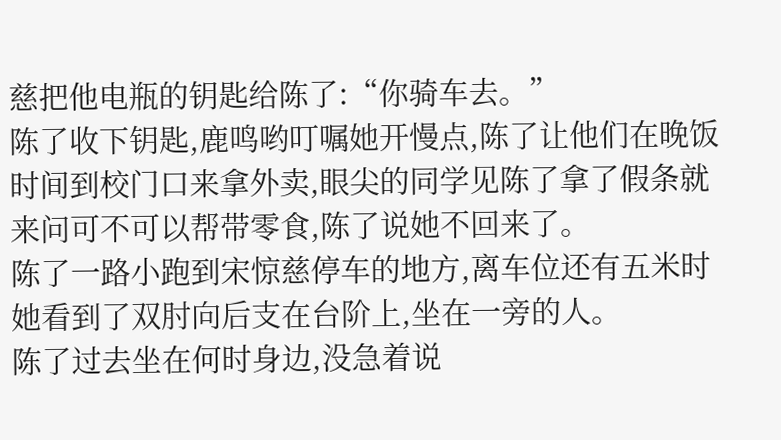慈把他电瓶的钥匙给陈了:“你骑车去。”
陈了收下钥匙,鹿鸣哟叮嘱她开慢点,陈了让他们在晚饭时间到校门口来拿外卖,眼尖的同学见陈了拿了假条就来问可不可以帮带零食,陈了说她不回来了。
陈了一路小跑到宋惊慈停车的地方,离车位还有五米时她看到了双肘向后支在台阶上,坐在一旁的人。
陈了过去坐在何时身边,没急着说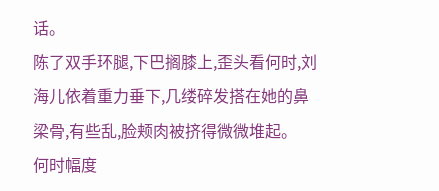话。
陈了双手环腿,下巴搁膝上,歪头看何时,刘海儿依着重力垂下,几缕碎发搭在她的鼻梁骨,有些乱,脸颊肉被挤得微微堆起。
何时幅度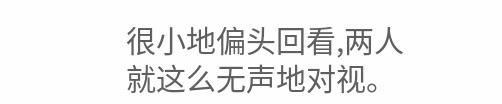很小地偏头回看,两人就这么无声地对视。